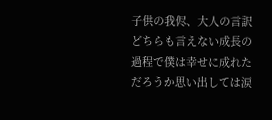子供の我侭、大人の言訳どちらも言えない成長の過程で僕は幸せに成れただろうか思い出しては涙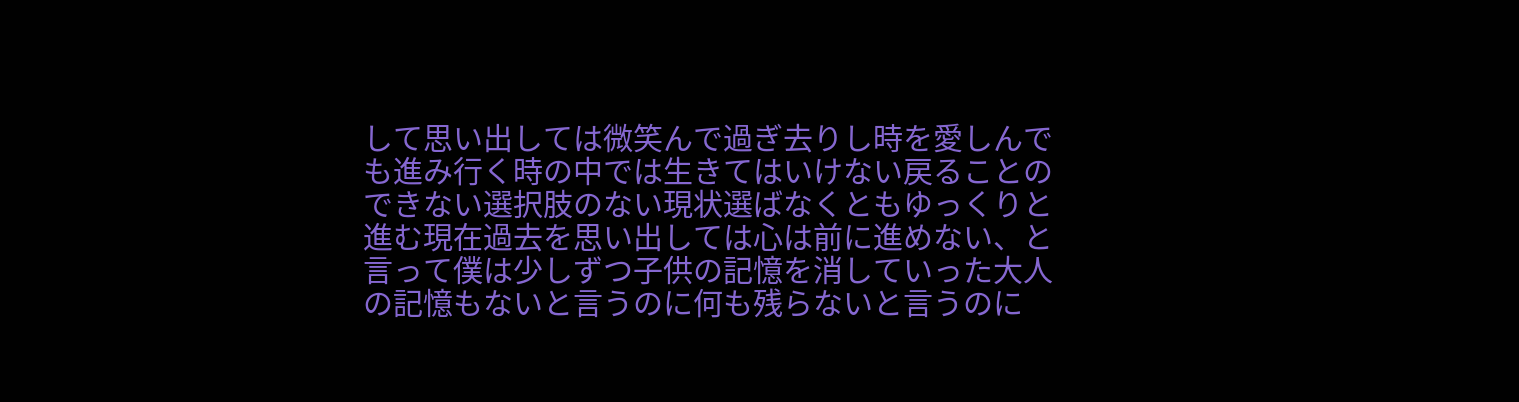して思い出しては微笑んで過ぎ去りし時を愛しんでも進み行く時の中では生きてはいけない戻ることのできない選択肢のない現状選ばなくともゆっくりと進む現在過去を思い出しては心は前に進めない、と言って僕は少しずつ子供の記憶を消していった大人の記憶もないと言うのに何も残らないと言うのに